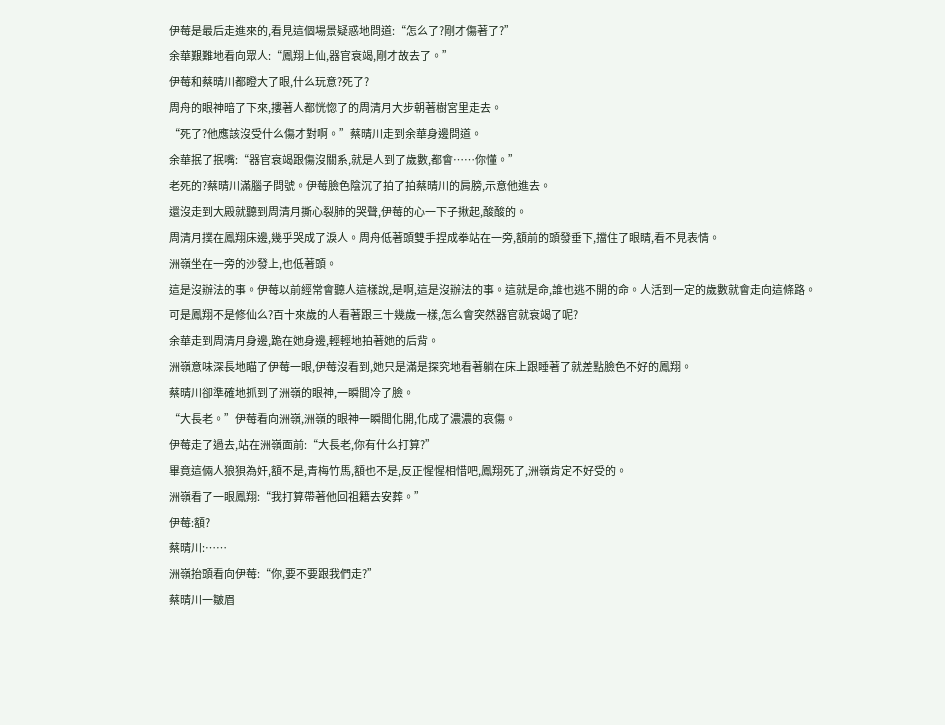伊莓是最后走進來的,看見這個場景疑惑地問道:“怎么了?剛才傷著了?”
余華艱難地看向眾人:“鳳翔上仙,器官衰竭,剛才故去了。”
伊莓和蔡晴川都瞪大了眼,什么玩意?死了?
周舟的眼神暗了下來,摟著人都恍惚了的周清月大步朝著樹宮里走去。
“死了?他應該沒受什么傷才對啊。”蔡晴川走到余華身邊問道。
余華抿了抿嘴:“器官衰竭跟傷沒關系,就是人到了歲數,都會……你懂。”
老死的?蔡晴川滿腦子問號。伊莓臉色陰沉了拍了拍蔡晴川的肩膀,示意他進去。
還沒走到大殿就聽到周清月撕心裂肺的哭聲,伊莓的心一下子揪起,酸酸的。
周清月撲在鳳翔床邊,幾乎哭成了淚人。周舟低著頭雙手捏成拳站在一旁,額前的頭發垂下,擋住了眼睛,看不見表情。
洲嶺坐在一旁的沙發上,也低著頭。
這是沒辦法的事。伊莓以前經常會聽人這樣說,是啊,這是沒辦法的事。這就是命,誰也逃不開的命。人活到一定的歲數就會走向這條路。
可是鳳翔不是修仙么?百十來歲的人看著跟三十幾歲一樣,怎么會突然器官就衰竭了呢?
余華走到周清月身邊,跪在她身邊,輕輕地拍著她的后背。
洲嶺意味深長地瞄了伊莓一眼,伊莓沒看到,她只是滿是探究地看著躺在床上跟睡著了就差點臉色不好的鳳翔。
蔡晴川卻準確地抓到了洲嶺的眼神,一瞬間冷了臉。
“大長老。”伊莓看向洲嶺,洲嶺的眼神一瞬間化開,化成了濃濃的哀傷。
伊莓走了過去,站在洲嶺面前:“大長老,你有什么打算?”
畢竟這倆人狼狽為奸,額不是,青梅竹馬,額也不是,反正惺惺相惜吧,鳳翔死了,洲嶺肯定不好受的。
洲嶺看了一眼鳳翔:“我打算帶著他回祖籍去安葬。”
伊莓:額?
蔡晴川:……
洲嶺抬頭看向伊莓:“你,要不要跟我們走?”
蔡晴川一皺眉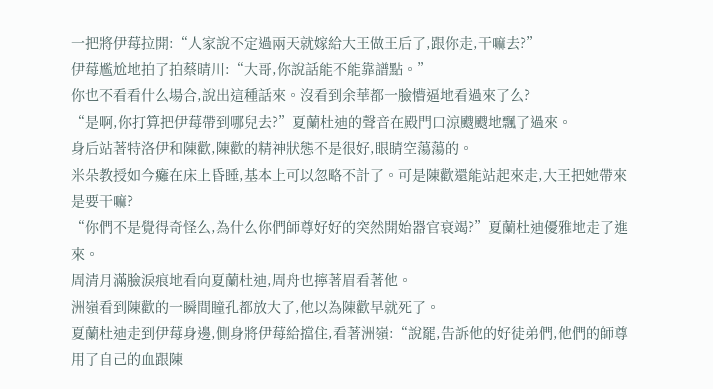一把將伊莓拉開:“人家說不定過兩天就嫁給大王做王后了,跟你走,干嘛去?”
伊莓尷尬地拍了拍蔡晴川:“大哥,你說話能不能靠譜點。”
你也不看看什么場合,說出這種話來。沒看到余華都一臉懵逼地看過來了么?
“是啊,你打算把伊莓帶到哪兒去?”夏蘭杜迪的聲音在殿門口涼颼颼地飄了過來。
身后站著特洛伊和陳歡,陳歡的精神狀態不是很好,眼睛空蕩蕩的。
米朵教授如今癱在床上昏睡,基本上可以忽略不計了。可是陳歡還能站起來走,大王把她帶來是要干嘛?
“你們不是覺得奇怪么,為什么你們師尊好好的突然開始器官衰竭?”夏蘭杜迪優雅地走了進來。
周清月滿臉淚痕地看向夏蘭杜迪,周舟也擰著眉看著他。
洲嶺看到陳歡的一瞬間瞳孔都放大了,他以為陳歡早就死了。
夏蘭杜迪走到伊莓身邊,側身將伊莓給擋住,看著洲嶺:“說罷,告訴他的好徒弟們,他們的師尊用了自己的血跟陳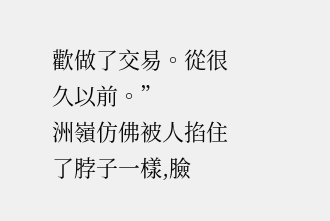歡做了交易。從很久以前。”
洲嶺仿佛被人掐住了脖子一樣,臉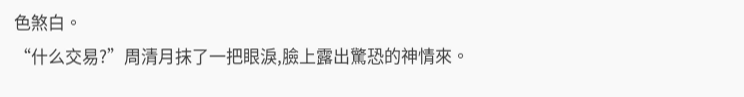色煞白。
“什么交易?”周清月抹了一把眼淚,臉上露出驚恐的神情來。